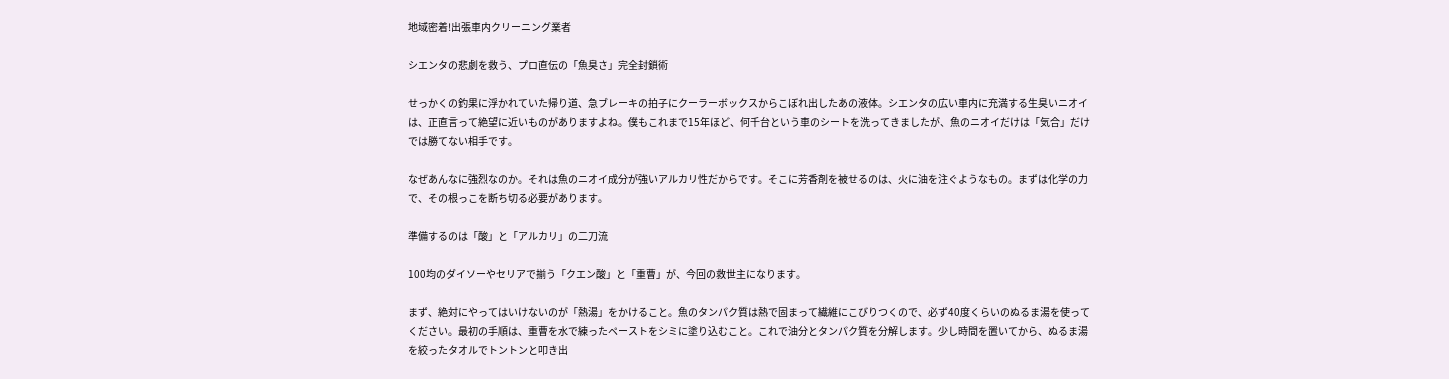地域密着!出張車内クリーニング業者

シエンタの悲劇を救う、プロ直伝の「魚臭さ」完全封鎖術

せっかくの釣果に浮かれていた帰り道、急ブレーキの拍子にクーラーボックスからこぼれ出したあの液体。シエンタの広い車内に充満する生臭いニオイは、正直言って絶望に近いものがありますよね。僕もこれまで15年ほど、何千台という車のシートを洗ってきましたが、魚のニオイだけは「気合」だけでは勝てない相手です。

なぜあんなに強烈なのか。それは魚のニオイ成分が強いアルカリ性だからです。そこに芳香剤を被せるのは、火に油を注ぐようなもの。まずは化学の力で、その根っこを断ち切る必要があります。

準備するのは「酸」と「アルカリ」の二刀流

100均のダイソーやセリアで揃う「クエン酸」と「重曹」が、今回の救世主になります。

まず、絶対にやってはいけないのが「熱湯」をかけること。魚のタンパク質は熱で固まって繊維にこびりつくので、必ず40度くらいのぬるま湯を使ってください。最初の手順は、重曹を水で練ったペーストをシミに塗り込むこと。これで油分とタンパク質を分解します。少し時間を置いてから、ぬるま湯を絞ったタオルでトントンと叩き出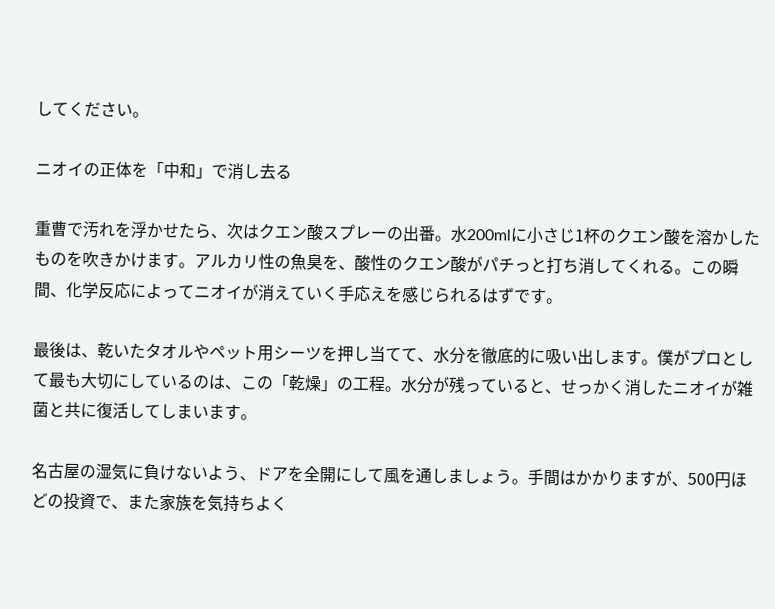してください。

ニオイの正体を「中和」で消し去る

重曹で汚れを浮かせたら、次はクエン酸スプレーの出番。水200mlに小さじ1杯のクエン酸を溶かしたものを吹きかけます。アルカリ性の魚臭を、酸性のクエン酸がパチっと打ち消してくれる。この瞬間、化学反応によってニオイが消えていく手応えを感じられるはずです。

最後は、乾いたタオルやペット用シーツを押し当てて、水分を徹底的に吸い出します。僕がプロとして最も大切にしているのは、この「乾燥」の工程。水分が残っていると、せっかく消したニオイが雑菌と共に復活してしまいます。

名古屋の湿気に負けないよう、ドアを全開にして風を通しましょう。手間はかかりますが、500円ほどの投資で、また家族を気持ちよく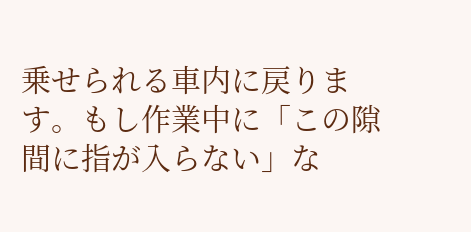乗せられる車内に戻ります。もし作業中に「この隙間に指が入らない」な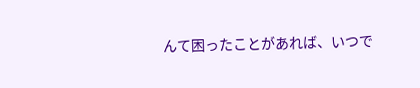んて困ったことがあれば、いつで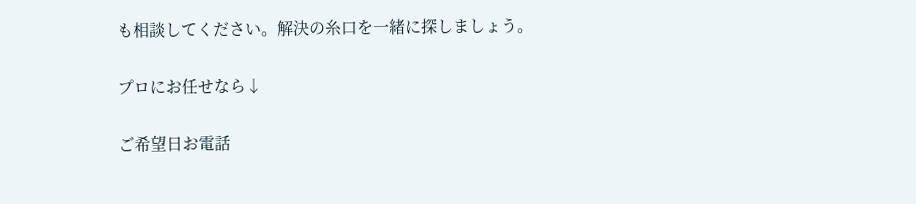も相談してください。解決の糸口を一緒に探しましょう。

プロにお任せなら↓

ご希望日お電話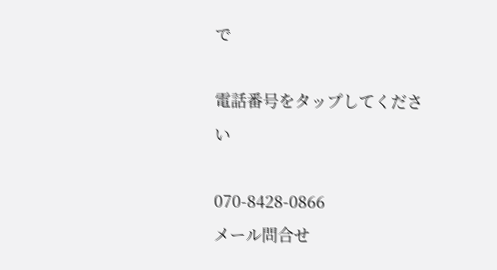で

電話番号をタップしてください

070-8428-0866
メール問合せ